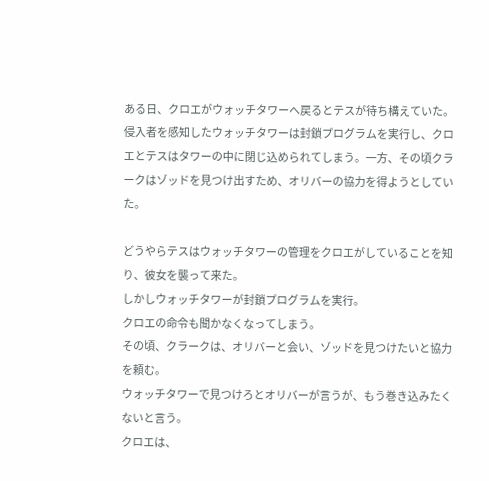ある日、クロエがウォッチタワーへ戻るとテスが待ち構えていた。侵入者を感知したウォッチタワーは封鎖プログラムを実行し、クロエとテスはタワーの中に閉じ込められてしまう。一方、その頃クラークはゾッドを見つけ出すため、オリバーの協力を得ようとしていた。

どうやらテスはウォッチタワーの管理をクロエがしていることを知り、彼女を襲って来た。
しかしウォッチタワーが封鎖プログラムを実行。
クロエの命令も聞かなくなってしまう。
その頃、クラークは、オリバーと会い、ゾッドを見つけたいと協力を頼む。
ウォッチタワーで見つけろとオリバーが言うが、もう巻き込みたくないと言う。
クロエは、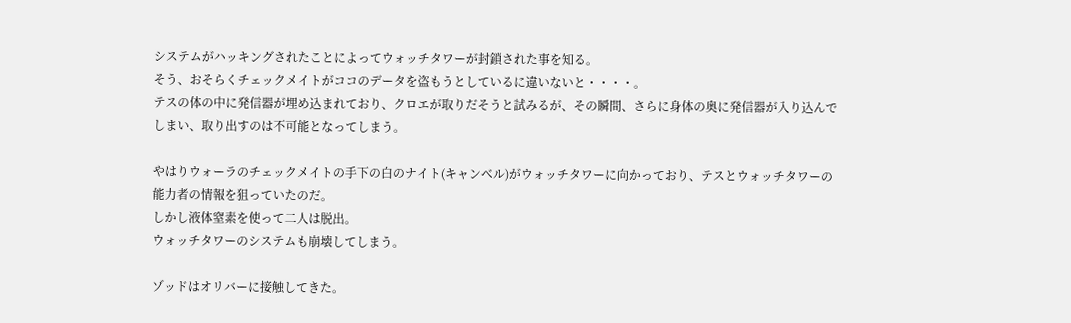システムがハッキングされたことによってウォッチタワーが封鎖された事を知る。
そう、おそらくチェックメイトがココのデータを盗もうとしているに違いないと・・・・。
テスの体の中に発信器が埋め込まれており、クロエが取りだそうと試みるが、その瞬間、さらに身体の奥に発信器が入り込んでしまい、取り出すのは不可能となってしまう。

やはりウォーラのチェックメイトの手下の白のナイト(キャンベル)がウォッチタワーに向かっており、テスとウォッチタワーの能力者の情報を狙っていたのだ。
しかし液体窒素を使って二人は脱出。
ウォッチタワーのシステムも崩壊してしまう。

ゾッドはオリバーに接触してきた。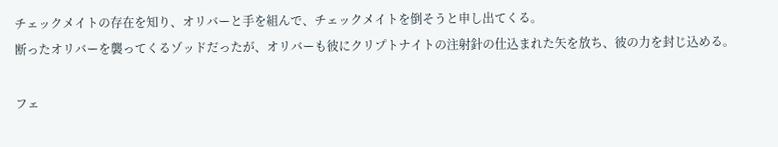チェックメイトの存在を知り、オリバーと手を組んで、チェックメイトを倒そうと申し出てくる。
断ったオリバーを襲ってくるゾッドだったが、オリバーも彼にクリプトナイトの注射針の仕込まれた矢を放ち、彼の力を封じ込める。

フェ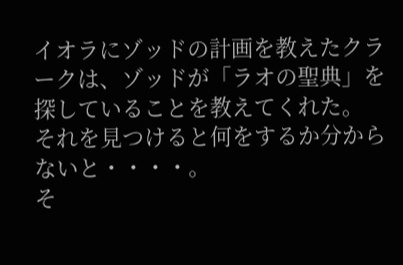イオラにゾッドの計画を教えたクラークは、ゾッドが「ラオの聖典」を探していることを教えてくれた。
それを見つけると何をするか分からないと・・・・。
そ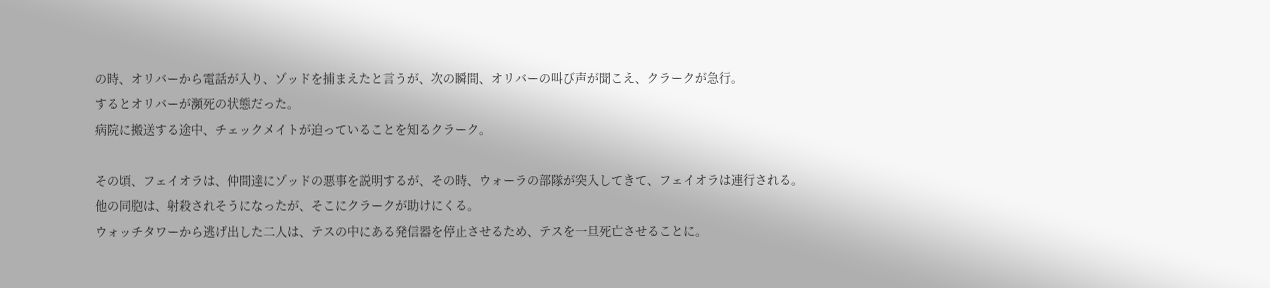の時、オリバーから電話が入り、ゾッドを捕まえたと言うが、次の瞬間、オリバーの叫び声が聞こえ、クラークが急行。
するとオリバーが瀕死の状態だった。
病院に搬送する途中、チェックメイトが迫っていることを知るクラーク。

その頃、フェイオラは、仲間達にゾッドの悪事を説明するが、その時、ウォーラの部隊が突入してきて、フェイオラは連行される。
他の同胞は、射殺されそうになったが、そこにクラークが助けにくる。
ウォッチタワーから逃げ出した二人は、テスの中にある発信器を停止させるため、テスを一旦死亡させることに。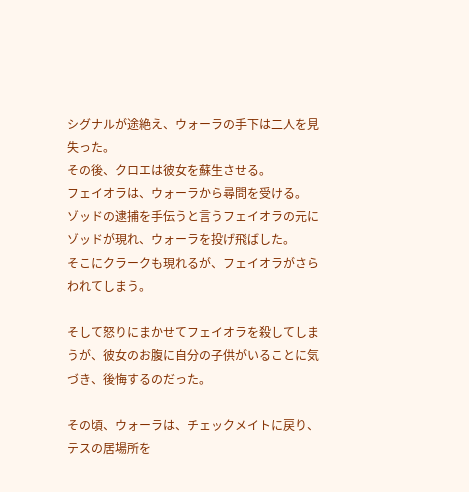シグナルが途絶え、ウォーラの手下は二人を見失った。
その後、クロエは彼女を蘇生させる。
フェイオラは、ウォーラから尋問を受ける。
ゾッドの逮捕を手伝うと言うフェイオラの元にゾッドが現れ、ウォーラを投げ飛ばした。
そこにクラークも現れるが、フェイオラがさらわれてしまう。

そして怒りにまかせてフェイオラを殺してしまうが、彼女のお腹に自分の子供がいることに気づき、後悔するのだった。

その頃、ウォーラは、チェックメイトに戻り、テスの居場所を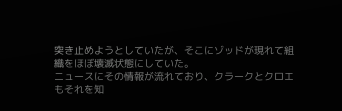突き止めようとしていたが、そこにゾッドが現れて組織をほぼ壊滅状態にしていた。
ニュースにその情報が流れており、クラークとクロエもそれを知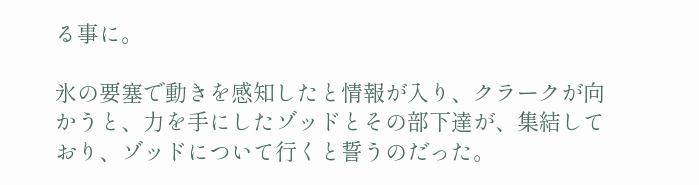る事に。

氷の要塞で動きを感知したと情報が入り、クラークが向かうと、力を手にしたゾッドとその部下達が、集結しており、ゾッドについて行くと誓うのだった。